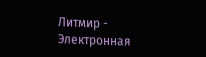Литмир - Электронная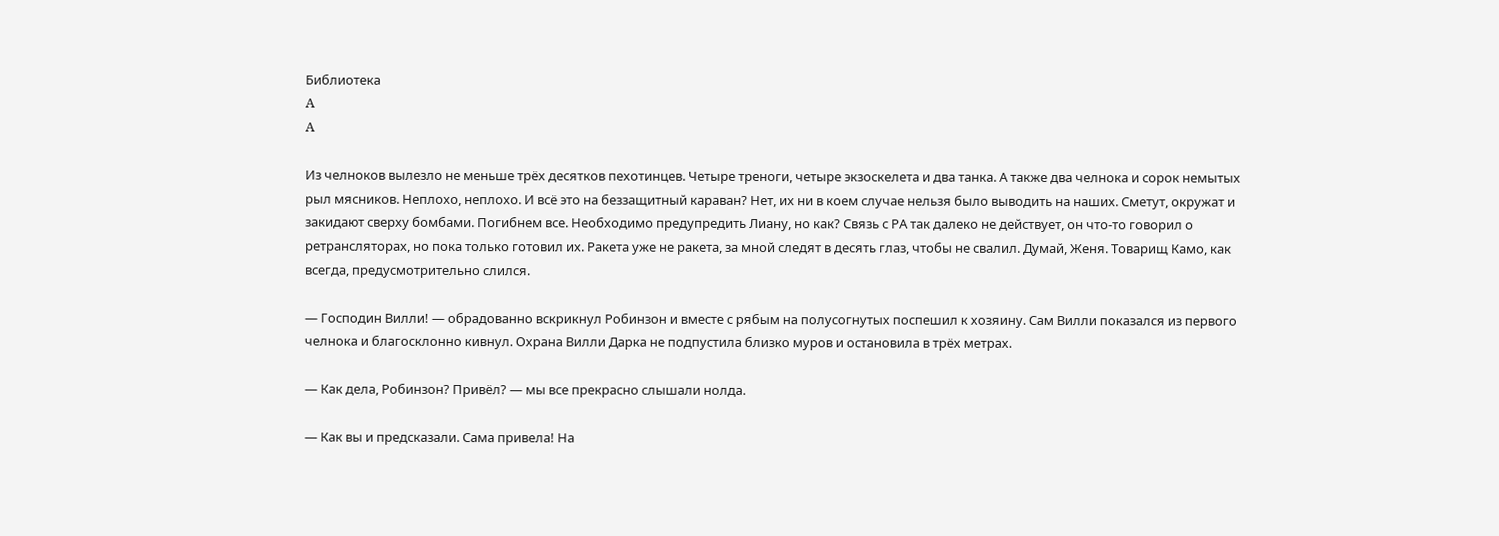Библиотека
A
A

Из челноков вылезло не меньше трёх десятков пехотинцев. Четыре треноги, четыре экзоскелета и два танка. А также два челнока и сорок немытых рыл мясников. Неплохо, неплохо. И всё это на беззащитный караван? Нет, их ни в коем случае нельзя было выводить на наших. Сметут, окружат и закидают сверху бомбами. Погибнем все. Необходимо предупредить Лиану, но как? Связь с РА так далеко не действует, он что-то говорил о ретрансляторах, но пока только готовил их. Ракета уже не ракета, за мной следят в десять глаз, чтобы не свалил. Думай, Женя. Товарищ Камо, как всегда, предусмотрительно слился.

— Господин Вилли! — обрадованно вскрикнул Робинзон и вместе с рябым на полусогнутых поспешил к хозяину. Сам Вилли показался из первого челнока и благосклонно кивнул. Охрана Вилли Дарка не подпустила близко муров и остановила в трёх метрах.

— Как дела, Робинзон? Привёл? — мы все прекрасно слышали нолда.

— Как вы и предсказали. Сама привела! На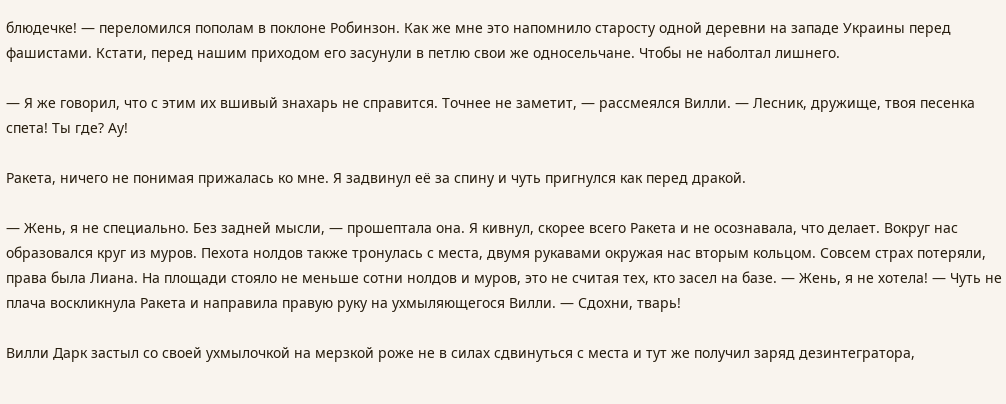блюдечке! — переломился пополам в поклоне Робинзон. Как же мне это напомнило старосту одной деревни на западе Украины перед фашистами. Кстати, перед нашим приходом его засунули в петлю свои же односельчане. Чтобы не наболтал лишнего.

— Я же говорил, что с этим их вшивый знахарь не справится. Точнее не заметит, — рассмеялся Вилли. — Лесник, дружище, твоя песенка спета! Ты где? Ау!

Ракета, ничего не понимая прижалась ко мне. Я задвинул её за спину и чуть пригнулся как перед дракой.

— Жень, я не специально. Без задней мысли, — прошептала она. Я кивнул, скорее всего Ракета и не осознавала, что делает. Вокруг нас образовался круг из муров. Пехота нолдов также тронулась с места, двумя рукавами окружая нас вторым кольцом. Совсем страх потеряли, права была Лиана. На площади стояло не меньше сотни нолдов и муров, это не считая тех, кто засел на базе. — Жень, я не хотела! — Чуть не плача воскликнула Ракета и направила правую руку на ухмыляющегося Вилли. — Сдохни, тварь!

Вилли Дарк застыл со своей ухмылочкой на мерзкой роже не в силах сдвинуться с места и тут же получил заряд дезинтегратора,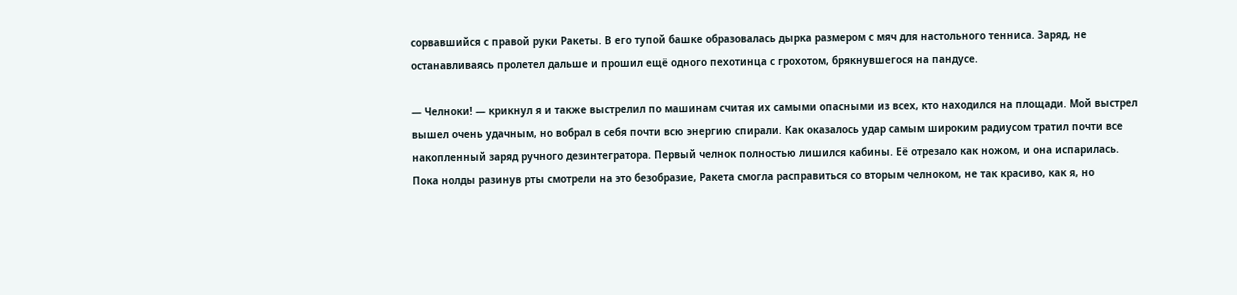сорвавшийся с правой руки Ракеты. В его тупой башке образовалась дырка размером с мяч для настольного тенниса. Заряд, не останавливаясь пролетел дальше и прошил ещё одного пехотинца с грохотом, брякнувшегося на пандусе.

— Челноки! — крикнул я и также выстрелил по машинам считая их самыми опасными из всех, кто находился на площади. Мой выстрел вышел очень удачным, но вобрал в себя почти всю энергию спирали. Как оказалось удар самым широким радиусом тратил почти все накопленный заряд ручного дезинтегратора. Первый челнок полностью лишился кабины. Её отрезало как ножом, и она испарилась. Пока нолды разинув рты смотрели на это безобразие, Ракета смогла расправиться со вторым челноком, не так красиво, как я, но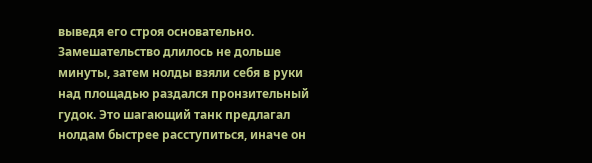выведя его строя основательно. Замешательство длилось не дольше минуты, затем нолды взяли себя в руки над площадью раздался пронзительный гудок. Это шагающий танк предлагал нолдам быстрее расступиться, иначе он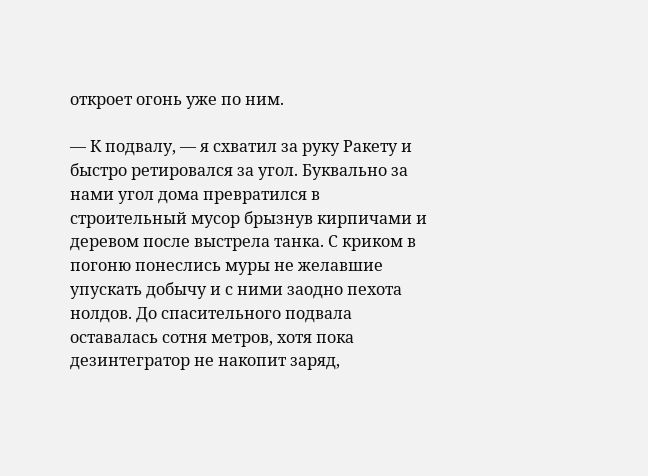откроет огонь уже по ним.

— К подвалу, — я схватил за руку Ракету и быстро ретировался за угол. Буквально за нами угол дома превратился в строительный мусор брызнув кирпичами и деревом после выстрела танка. С криком в погоню понеслись муры не желавшие упускать добычу и с ними заодно пехота нолдов. До спасительного подвала оставалась сотня метров, хотя пока дезинтегратор не накопит заряд,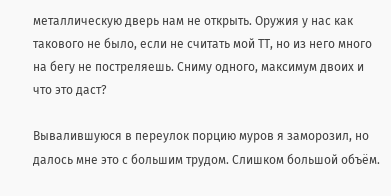металлическую дверь нам не открыть. Оружия у нас как такового не было, если не считать мой ТТ, но из него много на бегу не постреляешь. Сниму одного, максимум двоих и что это даст?

Вывалившуюся в переулок порцию муров я заморозил, но далось мне это с большим трудом. Слишком большой объём.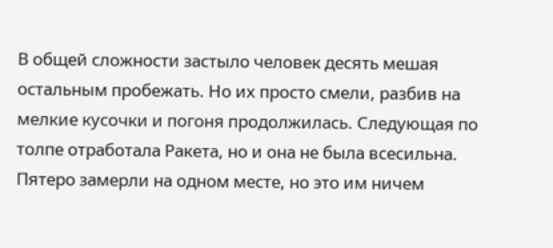В общей сложности застыло человек десять мешая остальным пробежать. Но их просто смели, разбив на мелкие кусочки и погоня продолжилась. Следующая по толпе отработала Ракета, но и она не была всесильна. Пятеро замерли на одном месте, но это им ничем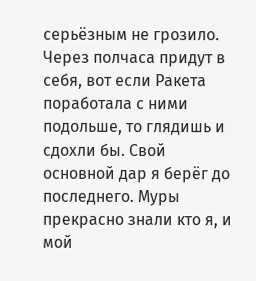серьёзным не грозило. Через полчаса придут в себя, вот если Ракета поработала с ними подольше, то глядишь и сдохли бы. Свой основной дар я берёг до последнего. Муры прекрасно знали кто я, и мой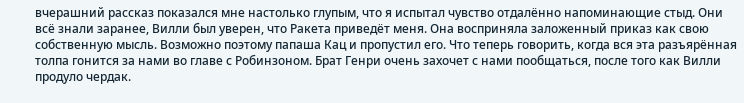вчерашний рассказ показался мне настолько глупым, что я испытал чувство отдалённо напоминающие стыд. Они всё знали заранее, Вилли был уверен, что Ракета приведёт меня. Она восприняла заложенный приказ как свою собственную мысль. Возможно поэтому папаша Кац и пропустил его. Что теперь говорить, когда вся эта разъярённая толпа гонится за нами во главе с Робинзоном. Брат Генри очень захочет с нами пообщаться, после того как Вилли продуло чердак.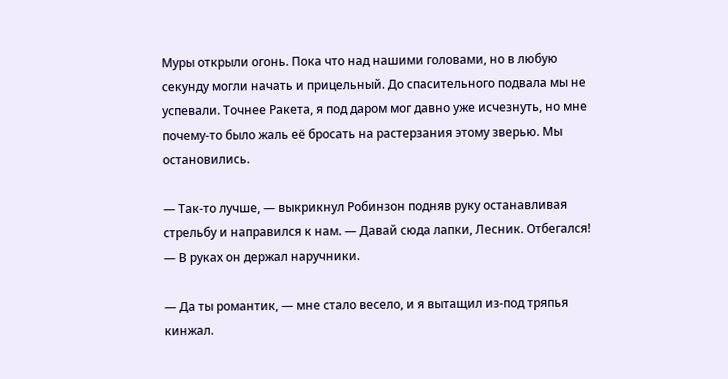Муры открыли огонь. Пока что над нашими головами, но в любую секунду могли начать и прицельный. До спасительного подвала мы не успевали. Точнее Ракета, я под даром мог давно уже исчезнуть, но мне почему-то было жаль её бросать на растерзания этому зверью. Мы остановились.

— Так-то лучше, — выкрикнул Робинзон подняв руку останавливая стрельбу и направился к нам. — Давай сюда лапки, Лесник. Отбегался! — В руках он держал наручники.

— Да ты романтик, — мне стало весело, и я вытащил из-под тряпья кинжал.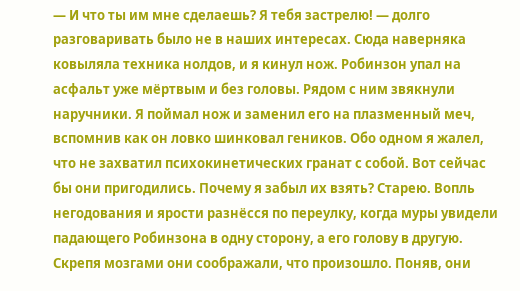— И что ты им мне сделаешь? Я тебя застрелю! — долго разговаривать было не в наших интересах. Сюда наверняка ковыляла техника нолдов, и я кинул нож. Робинзон упал на асфальт уже мёртвым и без головы. Рядом с ним звякнули наручники. Я поймал нож и заменил его на плазменный меч, вспомнив как он ловко шинковал геников. Обо одном я жалел, что не захватил психокинетических гранат с собой. Вот сейчас бы они пригодились. Почему я забыл их взять? Старею. Вопль негодования и ярости разнёсся по переулку, когда муры увидели падающего Робинзона в одну сторону, а его голову в другую. Скрепя мозгами они соображали, что произошло. Поняв, они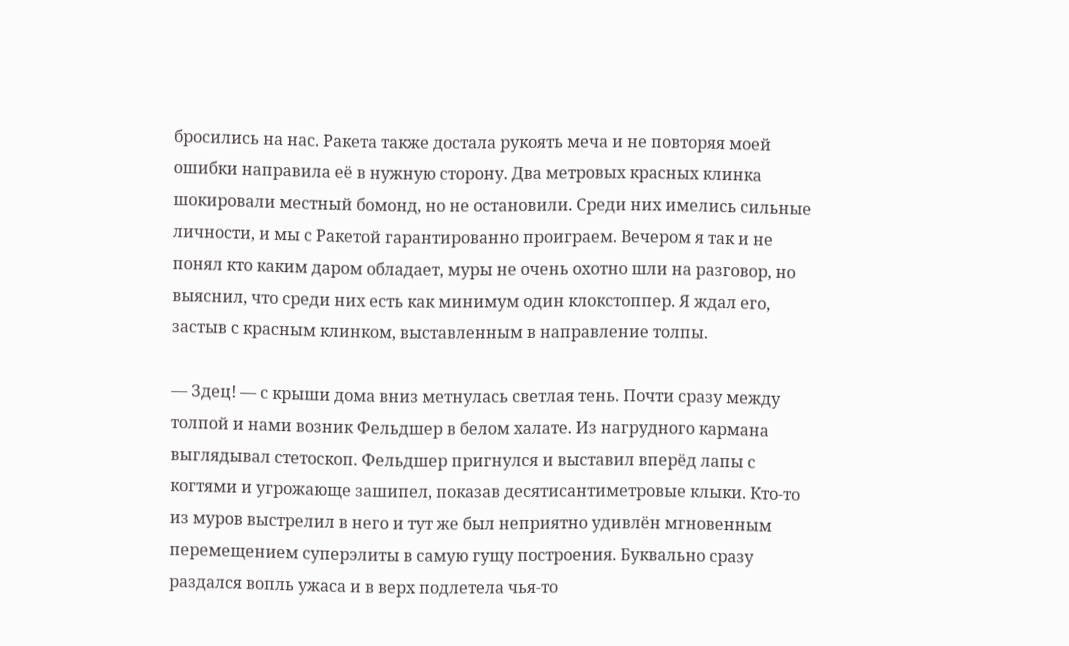бросились на нас. Ракета также достала рукоять меча и не повторяя моей ошибки направила её в нужную сторону. Два метровых красных клинка шокировали местный бомонд, но не остановили. Среди них имелись сильные личности, и мы с Ракетой гарантированно проиграем. Вечером я так и не понял кто каким даром обладает, муры не очень охотно шли на разговор, но выяснил, что среди них есть как минимум один клокстоппер. Я ждал его, застыв с красным клинком, выставленным в направление толпы.

— Здец! — с крыши дома вниз метнулась светлая тень. Почти сразу между толпой и нами возник Фельдшер в белом халате. Из нагрудного кармана выглядывал стетоскоп. Фельдшер пригнулся и выставил вперёд лапы с когтями и угрожающе зашипел, показав десятисантиметровые клыки. Кто-то из муров выстрелил в него и тут же был неприятно удивлён мгновенным перемещением суперэлиты в самую гущу построения. Буквально сразу раздался вопль ужаса и в верх подлетела чья-то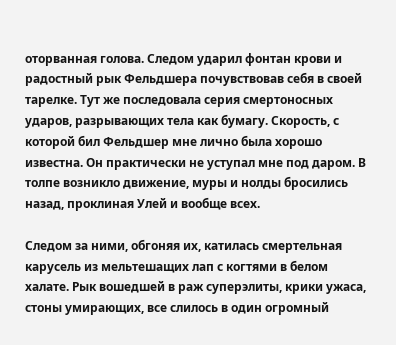оторванная голова. Следом ударил фонтан крови и радостный рык Фельдшера почувствовав себя в своей тарелке. Тут же последовала серия смертоносных ударов, разрывающих тела как бумагу. Скорость, с которой бил Фельдшер мне лично была хорошо известна. Он практически не уступал мне под даром. В толпе возникло движение, муры и нолды бросились назад, проклиная Улей и вообще всех.

Следом за ними, обгоняя их, катилась смертельная карусель из мельтешащих лап с когтями в белом халате. Рык вошедшей в раж суперэлиты, крики ужаса, стоны умирающих, все слилось в один огромный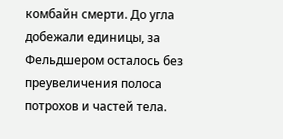комбайн смерти. До угла добежали единицы, за Фельдшером осталось без преувеличения полоса потрохов и частей тела.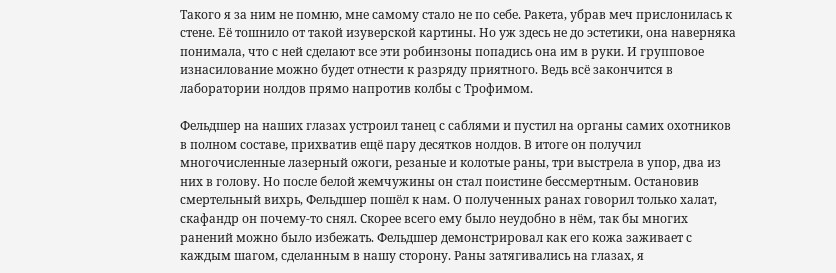Такого я за ним не помню, мне самому стало не по себе. Ракета, убрав меч прислонилась к стене. Её тошнило от такой изуверской картины. Но уж здесь не до эстетики, она наверняка понимала, что с ней сделают все эти робинзоны попадись она им в руки. И групповое изнасилование можно будет отнести к разряду приятного. Ведь всё закончится в лаборатории нолдов прямо напротив колбы с Трофимом.

Фельдшер на наших глазах устроил танец с саблями и пустил на органы самих охотников в полном составе, прихватив ещё пару десятков нолдов. В итоге он получил многочисленные лазерный ожоги, резаные и колотые раны, три выстрела в упор, два из них в голову. Но после белой жемчужины он стал поистине бессмертным. Остановив смертельный вихрь, Фельдшер пошёл к нам. О полученных ранах говорил только халат, скафандр он почему-то снял. Скорее всего ему было неудобно в нём, так бы многих ранений можно было избежать. Фельдшер демонстрировал как его кожа заживает с каждым шагом, сделанным в нашу сторону. Раны затягивались на глазах, я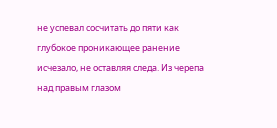не успевал сосчитать до пяти как глубокое проникающее ранение исчезало, не оставляя следа. Из черепа над правым глазом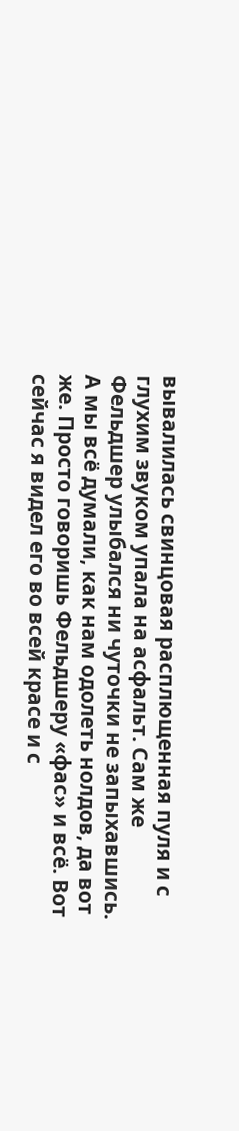вывалилась свинцовая расплющенная пуля и с глухим звуком упала на асфальт. Сам же Фельдшер улыбался ни чуточки не запыхавшись. А мы всё думали, как нам одолеть нолдов, да вот же. Просто говоришь Фельдшеру «фас» и всё. Вот сейчас я видел его во всей красе и с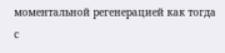моментальной регенерацией как тогда с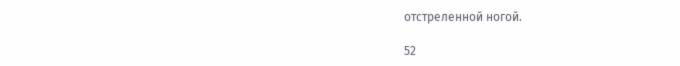отстреленной ногой.

52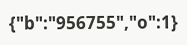{"b":"956755","o":1}